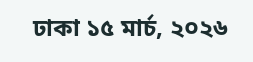ঢাকা ১৫ মার্চ, ২০২৬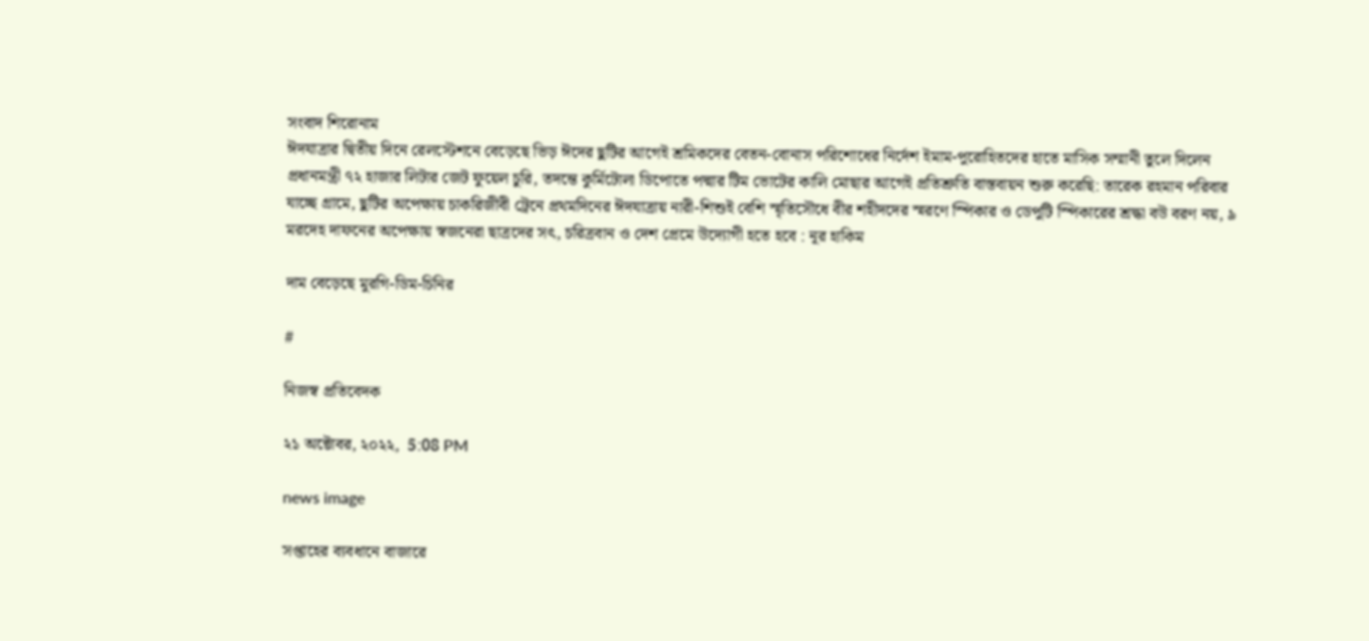সংবাদ শিরোনাম
ঈদযাত্রার দ্বিতীয় দিনে রেলস্টেশনে বেড়েছে ভিড় ঈদের ছুটির আগেই শ্রমিকদের বেতন-বোনাস পরিশোধের নির্দেশ ইমাম-পুরোহিতদের হাতে মাসিক সম্মানী তুলে দিলেন প্রধানমন্ত্রী ৭২ হাজার লিটার জেট ফুয়েল চুরি, তদন্তে কুর্মিটোলা ডিপোতে পদ্মার টিম ভোটের কালি মোছার আগেই প্রতিশ্রুতি বাস্তবায়ন শুরু করেছি: তারেক রহমান পরিবার যাচ্ছে গ্রামে, ছুটির অপেক্ষায় চাকরিজীবী ট্রেনে প্রথমদিনের ঈদযাত্রায় নারী-শিশুই বেশি স্মৃতিসৌধে বীর শহীদদের স্মরণে স্পিকার ও ডেপুটি স্পিকারের শ্রদ্ধা বউ বরণ নয়, ৯ মরদেহ দাফনের অপেক্ষায় স্বজনেরা ছাত্রদের সৎ, চরিত্রবান ও দেশ প্রেমে উদ্যোগী হতে হবে : নূর হাকিম

দাম বেড়েছে মুরগি-ডিম-চিনির

#

নিজস্ব প্রতিবেদক

২১ অক্টোবর, ২০২২,  5:08 PM

news image

সপ্তাহের ব্যবধানে বাজারে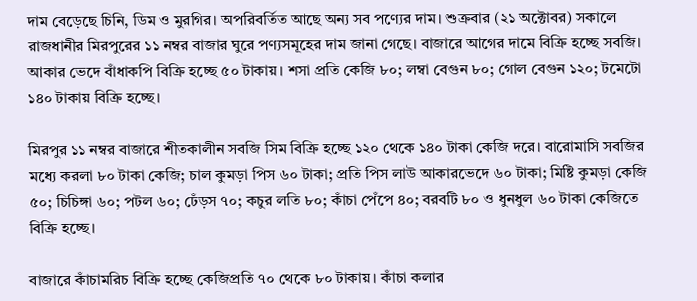দাম বেড়েছে চিনি, ডিম ও মুরগির। অপরিবর্তিত আছে অন্য সব পণ্যের দাম। শুক্রবার (২১ অক্টোবর) সকালে রাজধানীর মিরপুরের ১১ নম্বর বাজার ঘুরে পণ্যসমূহের দাম জানা গেছে। বাজারে আগের দামে বিক্রি হচ্ছে সবজি। আকার ভেদে বাঁধাকপি বিক্রি হচ্ছে ৫০ টাকায়। শসা প্রতি কেজি ৮০; লম্বা বেগুন ৮০; গোল বেগুন ১২০; টমেটো ১৪০ টাকায় বিক্রি হচ্ছে।

মিরপুর ১১ নম্বর বাজারে শীতকালীন সবজি সিম বিক্রি হচ্ছে ১২০ থেকে ১৪০ টাকা কেজি দরে। বারোমাসি সবজির মধ্যে করলা ৮০ টাকা কেজি; চাল কুমড়া পিস ৬০ টাকা; প্রতি পিস লাউ আকারভেদে ৬০ টাকা; মিষ্টি কুমড়া কেজি ৫০; চিচিঙ্গা ৬০; পটল ৬০; ঢেঁড়স ৭০; কচুর লতি ৮০; কাঁচা পেঁপে ৪০; বরবটি ৮০ ও ধুনধুল ৬০ টাকা কেজিতে বিক্রি হচ্ছে।

বাজারে কাঁচামরিচ বিক্রি হচ্ছে কেজিপ্রতি ৭০ থেকে ৮০ টাকায়। কাঁচা কলার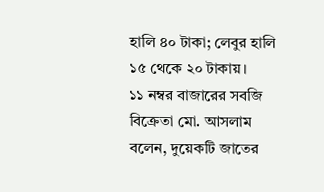হালি ৪০ টাকা; লেবুর হালি ১৫ থেকে ২০ টাকায়।
১১ নম্বর বাজারের সবজি বিক্রেতা মো. আসলাম বলেন, দুয়েকটি জাতের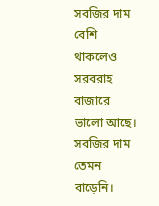সবজির দাম বেশি থাকলেও সরবরাহ বাজারে ভালো আছে। সবজির দাম তেমন বাড়েনি।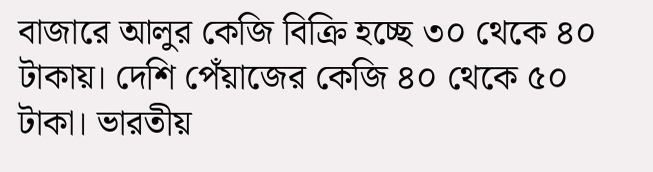বাজারে আলুর কেজি বিক্রি হচ্ছে ৩০ থেকে ৪০ টাকায়। দেশি পেঁয়াজের কেজি ৪০ থেকে ৫০ টাকা। ভারতীয়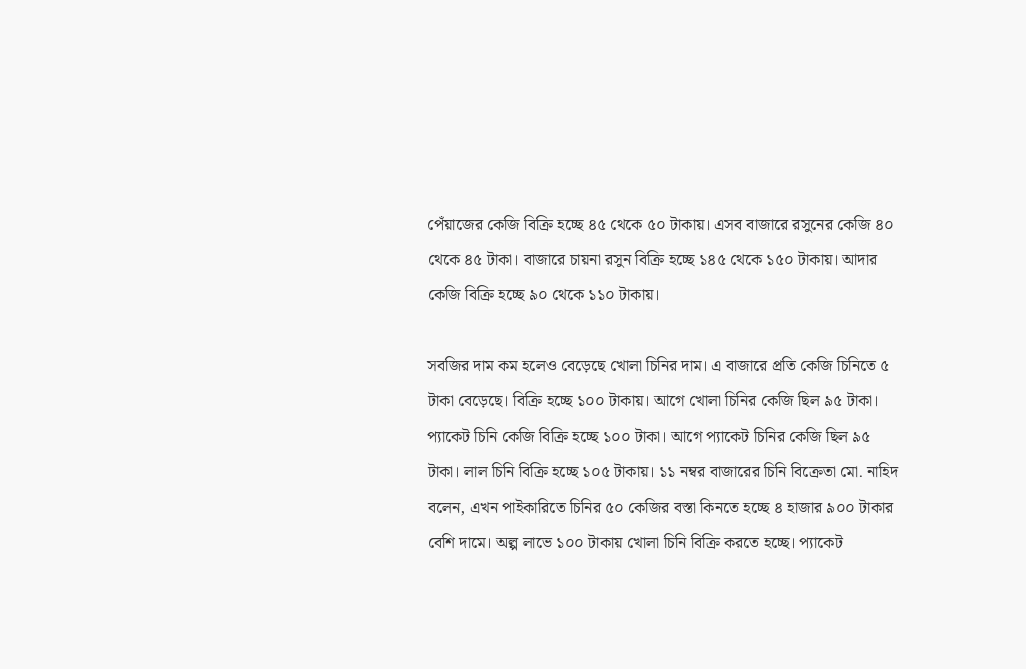পেঁয়াজের কেজি বিক্রি হচ্ছে ৪৫ থেকে ৫০ টাকায়। এসব বাজারে রসুনের কেজি ৪০ থেকে ৪৫ টাকা। বাজারে চায়না রসুন বিক্রি হচ্ছে ১৪৫ থেকে ১৫০ টাকায়। আদার কেজি বিক্রি হচ্ছে ৯০ থেকে ১১০ টাকায়।

সবজির দাম কম হলেও বেড়েছে খোলা চিনির দাম। এ বাজারে প্রতি কেজি চিনিতে ৫ টাকা বেড়েছে। বিক্রি হচ্ছে ১০০ টাকায়। আগে খোলা চিনির কেজি ছিল ৯৫ টাকা। প্যাকেট চিনি কেজি বিক্রি হচ্ছে ১০০ টাকা। আগে প্যাকেট চিনির কেজি ছিল ৯৫ টাকা। লাল চিনি বিক্রি হচ্ছে ১০৫ টাকায়। ১১ নম্বর বাজারের চিনি বিক্রেতা মো. নাহিদ বলেন, এখন পাইকারিতে চিনির ৫০ কেজির বস্তা কিনতে হচ্ছে ৪ হাজার ৯০০ টাকার বেশি দামে। অল্প লাভে ১০০ টাকায় খোলা চিনি বিক্রি করতে হচ্ছে। প্যাকেট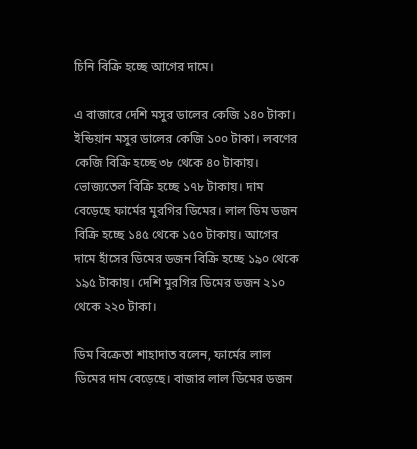চিনি বিক্রি হচ্ছে আগের দামে।

এ বাজারে দেশি মসুর ডালের কেজি ১৪০ টাকা। ইন্ডিয়ান মসুর ডালের কেজি ১০০ টাকা। লবণের কেজি বিক্রি হচ্ছে ৩৮ থেকে ৪০ টাকায়। ভোজ্যতেল বিক্রি হচ্ছে ১৭৮ টাকায়। দাম বেড়েছে ফার্মের মুরগির ডিমের। লাল ডিম ডজন বিক্রি হচ্ছে ১৪৫ থেকে ১৫০ টাকায়। আগের দামে হাঁসের ডিমের ডজন বিক্রি হচ্ছে ১৯০ থেকে ১৯৫ টাকায়। দেশি মুরগির ডিমের ডজন ২১০ থেকে ২২০ টাকা।

ডিম বিক্রেতা শাহাদাত বলেন, ফার্মের লাল ডিমের দাম বেড়েছে। বাজার লাল ডিমের ডজন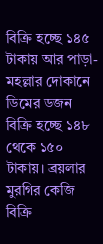বিক্রি হচ্ছে ১৪৫ টাকায় আর পাড়া-মহল্লার দোকানে ডিমের ডজন বিক্রি হচ্ছে ১৪৮ থেকে ১৫০ টাকায়। ব্রয়লার মুরগির কেজি বিক্রি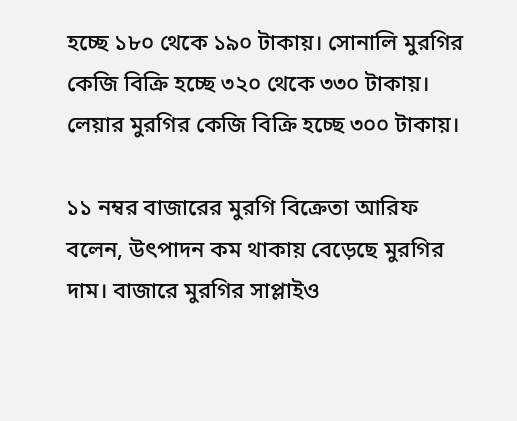হচ্ছে ১৮০ থেকে ১৯০ টাকায়। সোনালি মুরগির কেজি বিক্রি হচ্ছে ৩২০ থেকে ৩৩০ টাকায়। লেয়ার মুরগির কেজি বিক্রি হচ্ছে ৩০০ টাকায়।

১১ নম্বর বাজারের মুরগি বিক্রেতা আরিফ বলেন, উৎপাদন কম থাকায় বেড়েছে মুরগির দাম। বাজারে মুরগির সাপ্লাইও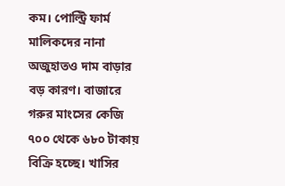কম। পোল্ট্রি ফার্ম মালিকদের নানা অজুহাতও দাম বাড়ার বড় কারণ। বাজারে গরুর মাংসের কেজি ৭০০ থেকে ৬৮০ টাকায় বিক্রি হচ্ছে। খাসির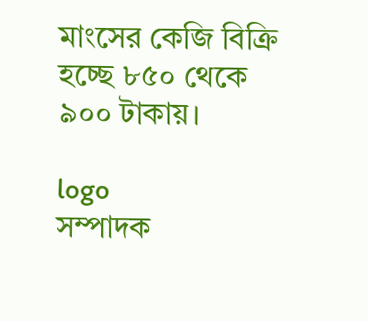মাংসের কেজি বিক্রি হচ্ছে ৮৫০ থেকে ৯০০ টাকায়।

logo
সম্পাদক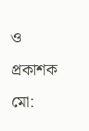ও প্রকাশক মো: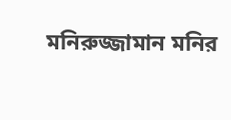মনিরুজ্জামান মনির